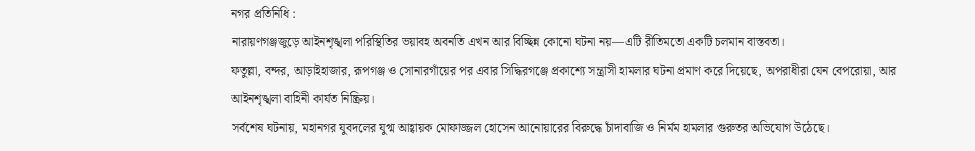নগর প্রতিনিধি :
নারায়ণগঞ্জজুড়ে আইনশৃঙ্খলা পরিস্থিতির ভয়াবহ অবনতি এখন আর বিচ্ছিন্ন কোনো ঘটনা নয়—এটি রীতিমতো একটি চলমান বাস্তবতা।
ফতুল্লা, বন্দর, আড়াইহাজার, রূপগঞ্জ ও সোনারগাঁয়ের পর এবার সিদ্ধিরগঞ্জে প্রকাশ্যে সন্ত্রাসী হামলার ঘটনা প্রমাণ করে দিয়েছে, অপরাধীরা যেন বেপরোয়া, আর আইনশৃঙ্খলা বাহিনী কার্যত নিষ্ক্রিয়।
সর্বশেষ ঘটনায়, মহানগর যুবদলের যুগ্ম আহ্বায়ক মোফাজ্জল হোসেন আনোয়ারের বিরুদ্ধে চাঁদাবাজি ও নির্মম হামলার গুরুতর অভিযোগ উঠেছে।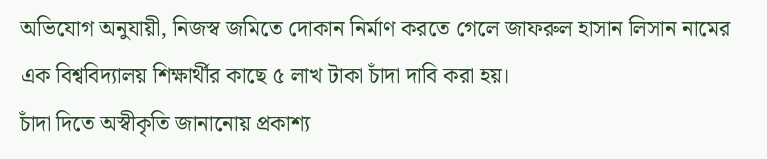অভিযোগ অনুযায়ী, নিজস্ব জমিতে দোকান নির্মাণ করতে গেলে জাফরুল হাসান লিসান নামের এক বিশ্ববিদ্যালয় শিক্ষার্থীর কাছে ৫ লাখ টাকা চাঁদা দাবি করা হয়।
চাঁদা দিতে অস্বীকৃতি জানানোয় প্রকাশ্য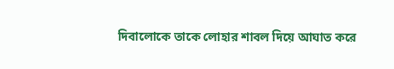দিবালোকে তাকে লোহার শাবল দিয়ে আঘাত করে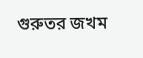গুরুতর জখম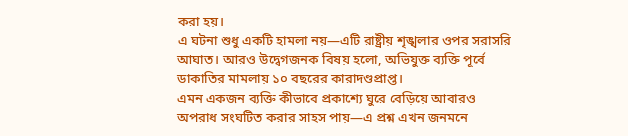করা হয়।
এ ঘটনা শুধু একটি হামলা নয়—এটি রাষ্ট্রীয় শৃঙ্খলার ওপর সরাসরি আঘাত। আরও উদ্বেগজনক বিষয় হলো, অভিযুক্ত ব্যক্তি পূর্বে ডাকাতির মামলায় ১০ বছরের কারাদণ্ডপ্রাপ্ত।
এমন একজন ব্যক্তি কীভাবে প্রকাশ্যে ঘুরে বেড়িয়ে আবারও অপরাধ সংঘটিত করার সাহস পায়—এ প্রশ্ন এখন জনমনে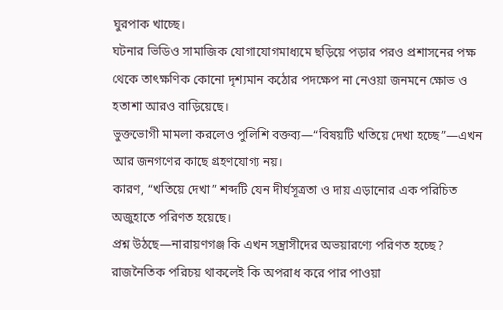ঘুরপাক খাচ্ছে।
ঘটনার ভিডিও সামাজিক যোগাযোগমাধ্যমে ছড়িয়ে পড়ার পরও প্রশাসনের পক্ষ থেকে তাৎক্ষণিক কোনো দৃশ্যমান কঠোর পদক্ষেপ না নেওয়া জনমনে ক্ষোভ ও হতাশা আরও বাড়িয়েছে।
ভুক্তভোগী মামলা করলেও পুলিশি বক্তব্য—“বিষয়টি খতিয়ে দেখা হচ্ছে”—এখন আর জনগণের কাছে গ্রহণযোগ্য নয়।
কারণ, “খতিয়ে দেখা” শব্দটি যেন দীর্ঘসূত্রতা ও দায় এড়ানোর এক পরিচিত অজুহাতে পরিণত হয়েছে।
প্রশ্ন উঠছে—নারায়ণগঞ্জ কি এখন সন্ত্রাসীদের অভয়ারণ্যে পরিণত হচ্ছে? রাজনৈতিক পরিচয় থাকলেই কি অপরাধ করে পার পাওয়া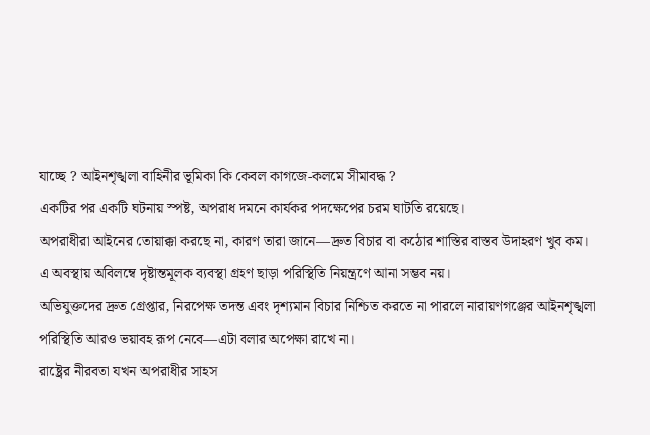যাচ্ছে ? আইনশৃঙ্খলা বাহিনীর ভূমিকা কি কেবল কাগজে-কলমে সীমাবদ্ধ ?
একটির পর একটি ঘটনায় স্পষ্ট, অপরাধ দমনে কার্যকর পদক্ষেপের চরম ঘাটতি রয়েছে।
অপরাধীরা আইনের তোয়াক্কা করছে না, কারণ তারা জানে—দ্রুত বিচার বা কঠোর শাস্তির বাস্তব উদাহরণ খুব কম।
এ অবস্থায় অবিলম্বে দৃষ্টান্তমূলক ব্যবস্থা গ্রহণ ছাড়া পরিস্থিতি নিয়ন্ত্রণে আনা সম্ভব নয়।
অভিযুক্তদের দ্রুত গ্রেপ্তার, নিরপেক্ষ তদন্ত এবং দৃশ্যমান বিচার নিশ্চিত করতে না পারলে নারায়ণগঞ্জের আইনশৃঙ্খলা পরিস্থিতি আরও ভয়াবহ রূপ নেবে—এটা বলার অপেক্ষা রাখে না।
রাষ্ট্রের নীরবতা যখন অপরাধীর সাহস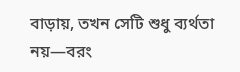বাড়ায়, তখন সেটি শুধু ব্যর্থতা নয়—বরং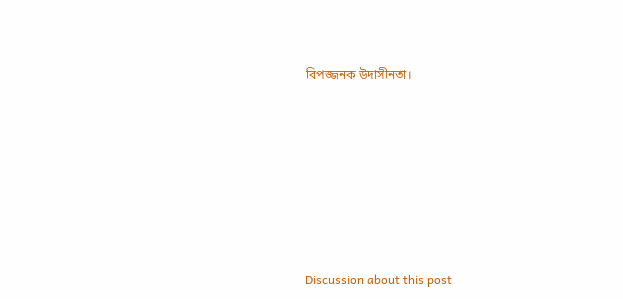বিপজ্জনক উদাসীনতা।









Discussion about this post